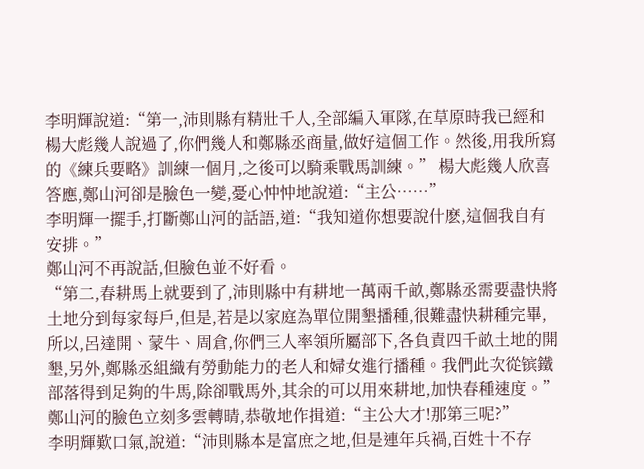李明輝說道:“第一,沛則縣有精壯千人,全部編入軍隊,在草原時我已經和楊大彪幾人說過了,你們幾人和鄭縣丞商量,做好這個工作。然後,用我所寫的《練兵要略》訓練一個月,之後可以騎乘戰馬訓練。” 楊大彪幾人欣喜答應,鄭山河卻是臉色一變,憂心忡忡地說道:“主公……”
李明輝一擺手,打斷鄭山河的話語,道:“我知道你想要說什麽,這個我自有安排。”
鄭山河不再說話,但臉色並不好看。
“第二,春耕馬上就要到了,沛則縣中有耕地一萬兩千畝,鄭縣丞需要盡快將土地分到每家每戶,但是,若是以家庭為單位開墾播種,很難盡快耕種完畢,所以,呂達開、蒙牛、周倉,你們三人率領所屬部下,各負責四千畝土地的開墾,另外,鄭縣丞組織有勞動能力的老人和婦女進行播種。我們此次從镔鐵部落得到足夠的牛馬,除卻戰馬外,其余的可以用來耕地,加快春種速度。”
鄭山河的臉色立刻多雲轉晴,恭敬地作揖道:“主公大才!那第三呢?”
李明輝歎口氣,說道:“沛則縣本是富庶之地,但是連年兵禍,百姓十不存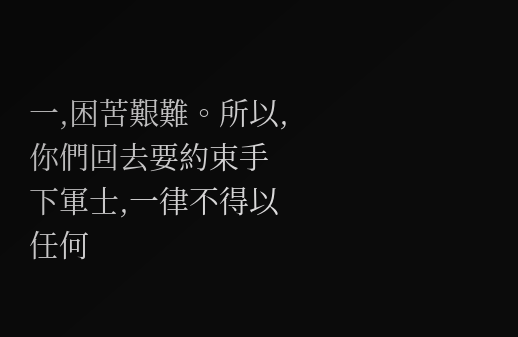一,困苦艱難。所以,你們回去要約束手下軍士,一律不得以任何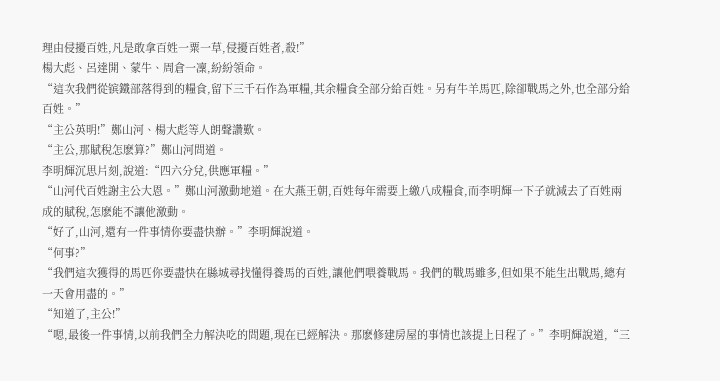理由侵擾百姓,凡是敢拿百姓一粟一草,侵擾百姓者,殺!”
楊大彪、呂達開、蒙牛、周倉一凜,紛紛領命。
“這次我們從镔鐵部落得到的糧食,留下三千石作為軍糧,其余糧食全部分給百姓。另有牛羊馬匹,除卻戰馬之外,也全部分給百姓。”
“主公英明!”鄭山河、楊大彪等人朗聲讚歎。
“主公,那賦稅怎麽算?”鄭山河問道。
李明輝沉思片刻,說道:“四六分兌,供應軍糧。”
“山河代百姓謝主公大恩。”鄭山河激動地道。在大燕王朝,百姓每年需要上繳八成糧食,而李明輝一下子就減去了百姓兩成的賦稅,怎麽能不讓他激動。
“好了,山河,還有一件事情你要盡快辦。”李明輝說道。
“何事?”
“我們這次獲得的馬匹你要盡快在縣城尋找懂得養馬的百姓,讓他們喂養戰馬。我們的戰馬雖多,但如果不能生出戰馬,總有一天會用盡的。”
“知道了,主公!”
“嗯,最後一件事情,以前我們全力解決吃的問題,現在已經解決。那麽修建房屋的事情也該提上日程了。”李明輝說道,“三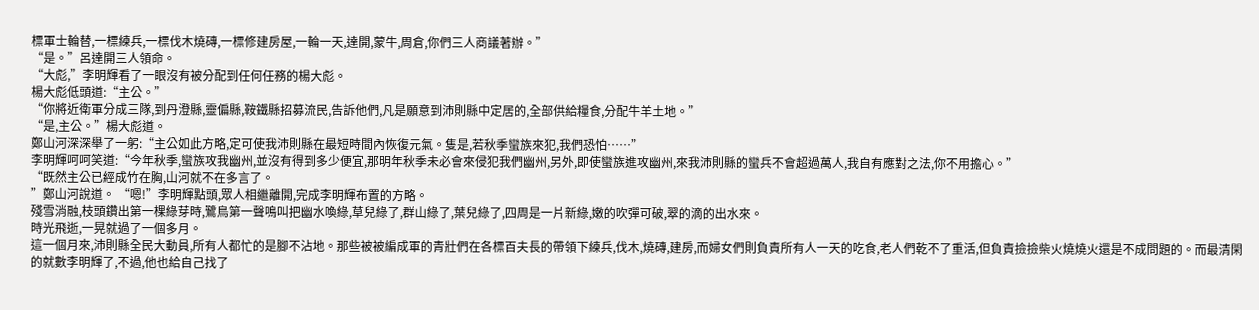標軍士輪替,一標練兵,一標伐木燒磚,一標修建房屋,一輪一天,達開,蒙牛,周倉,你們三人商議著辦。”
“是。”呂達開三人領命。
“大彪,”李明輝看了一眼沒有被分配到任何任務的楊大彪。
楊大彪低頭道:“主公。”
“你將近衛軍分成三隊,到丹澄縣,靈偏縣,鞍鐵縣招募流民,告訴他們,凡是願意到沛則縣中定居的,全部供給糧食,分配牛羊土地。”
“是,主公。”楊大彪道。
鄭山河深深舉了一躬:“主公如此方略,定可使我沛則縣在最短時間內恢復元氣。隻是,若秋季蠻族來犯,我們恐怕……”
李明輝呵呵笑道:“今年秋季,蠻族攻我幽州,並沒有得到多少便宜,那明年秋季未必會來侵犯我們幽州,另外,即使蠻族進攻幽州,來我沛則縣的蠻兵不會超過萬人,我自有應對之法,你不用擔心。”
“既然主公已經成竹在胸,山河就不在多言了。
”鄭山河說道。 “嗯!”李明輝點頭,眾人相繼離開,完成李明輝布置的方略。
殘雪消融,枝頭鑽出第一棵綠芽時,鷺鳥第一聲鳴叫把幽水喚綠,草兒綠了,群山綠了,葉兒綠了,四周是一片新綠,嫩的吹彈可破,翠的滴的出水來。
時光飛逝,一晃就過了一個多月。
這一個月來,沛則縣全民大動員,所有人都忙的是腳不沾地。那些被被編成軍的青壯們在各標百夫長的帶領下練兵,伐木,燒磚,建房,而婦女們則負責所有人一天的吃食,老人們乾不了重活,但負責撿撿柴火燒燒火還是不成問題的。而最清閑的就數李明輝了,不過,他也給自己找了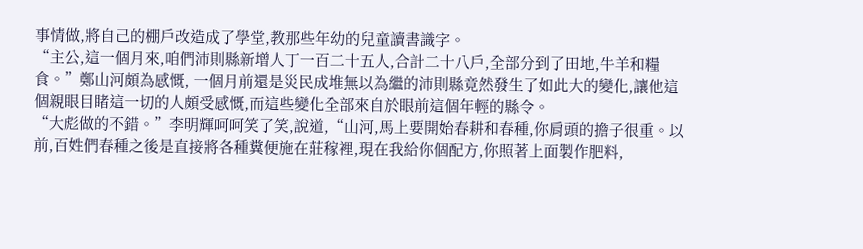事情做,將自己的棚戶改造成了學堂,教那些年幼的兒童讀書識字。
“主公,這一個月來,咱們沛則縣新增人丁一百二十五人,合計二十八戶,全部分到了田地,牛羊和糧食。”鄭山河頗為感慨, 一個月前還是災民成堆無以為繼的沛則縣竟然發生了如此大的變化,讓他這個親眼目睹這一切的人頗受感慨,而這些變化全部來自於眼前這個年輕的縣令。
“大彪做的不錯。”李明輝呵呵笑了笑,說道,“山河,馬上要開始春耕和春種,你肩頭的擔子很重。以前,百姓們春種之後是直接將各種糞便施在莊稼裡,現在我給你個配方,你照著上面製作肥料,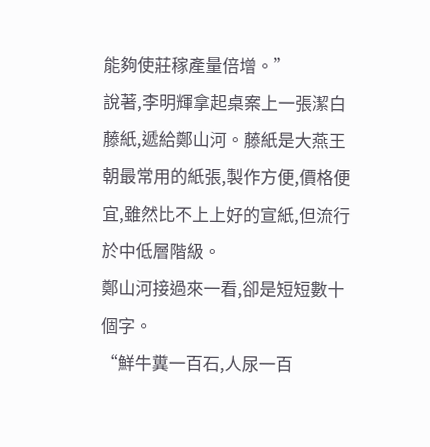能夠使莊稼產量倍增。”
說著,李明輝拿起桌案上一張潔白藤紙,遞給鄭山河。藤紙是大燕王朝最常用的紙張,製作方便,價格便宜,雖然比不上上好的宣紙,但流行於中低層階級。
鄭山河接過來一看,卻是短短數十個字。
“鮮牛糞一百石,人尿一百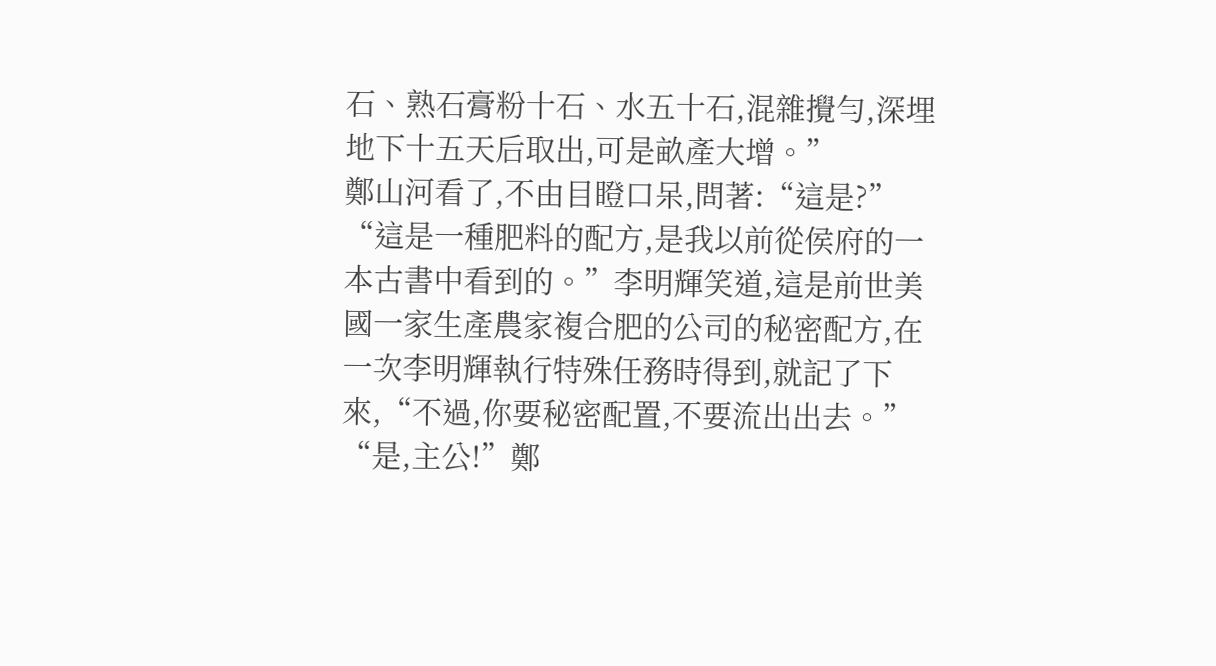石、熟石膏粉十石、水五十石,混雜攪勻,深埋地下十五天后取出,可是畝產大增。”
鄭山河看了,不由目瞪口呆,問著:“這是?”
“這是一種肥料的配方,是我以前從侯府的一本古書中看到的。”李明輝笑道,這是前世美國一家生產農家複合肥的公司的秘密配方,在一次李明輝執行特殊任務時得到,就記了下來,“不過,你要秘密配置,不要流出出去。”
“是,主公!”鄭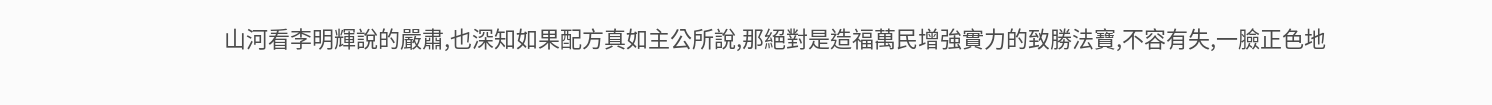山河看李明輝說的嚴肅,也深知如果配方真如主公所說,那絕對是造福萬民增強實力的致勝法寶,不容有失,一臉正色地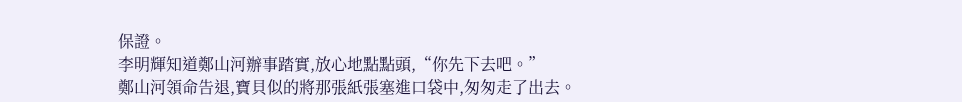保證。
李明輝知道鄭山河辦事踏實,放心地點點頭,“你先下去吧。”
鄭山河領命告退,寶貝似的將那張紙張塞進口袋中,匆匆走了出去。